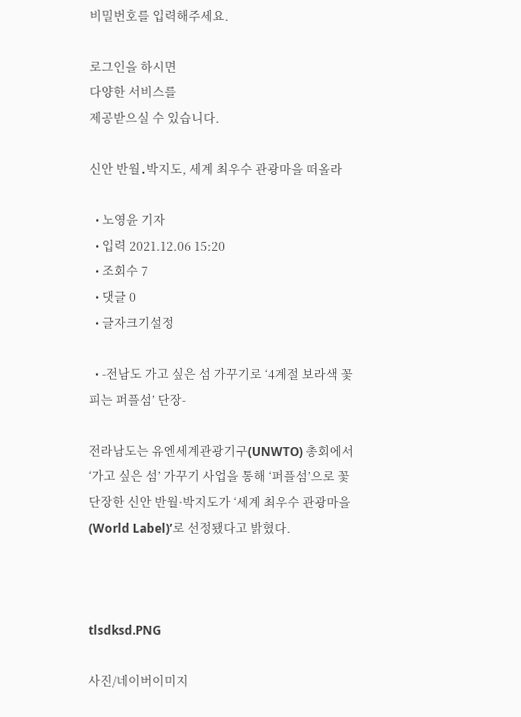비밀번호를 입력해주세요.

로그인을 하시면
다양한 서비스를
제공받으실 수 있습니다.

신안 반월․박지도, 세계 최우수 관광마을 떠올라

  • 노영윤 기자
  • 입력 2021.12.06 15:20
  • 조회수 7
  • 댓글 0
  • 글자크기설정

  • -전남도 가고 싶은 섬 가꾸기로 ‘4계절 보라색 꽃피는 퍼플섬’ 단장-

전라남도는 유엔세계관광기구(UNWTO) 총회에서 ‘가고 싶은 섬’ 가꾸기 사업을 통해 ‘퍼플섬’으로 꽃단장한 신안 반월·박지도가 ‘세계 최우수 관광마을(World Label)’로 선정됐다고 밝혔다.



tlsdksd.PNG

사진/네이버이미지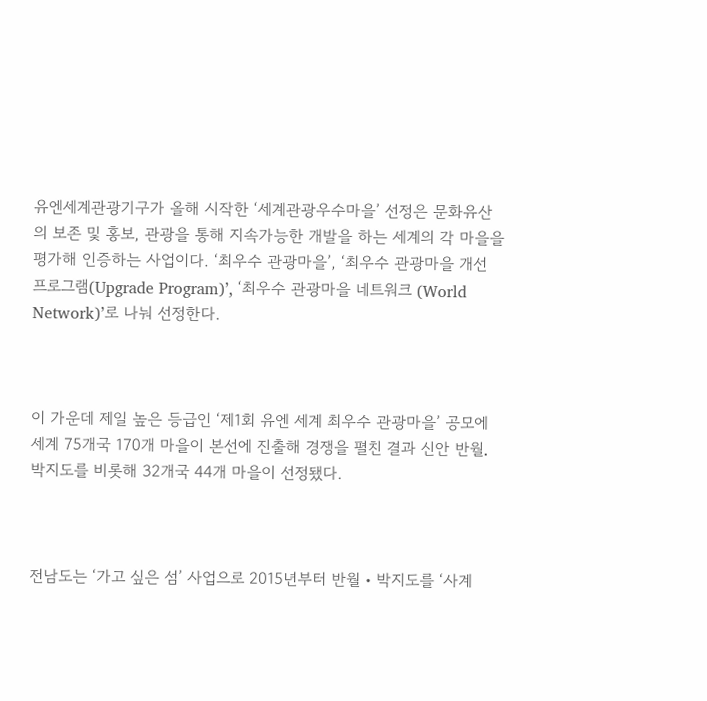유엔세계관광기구가 올해 시작한 ‘세계관광우수마을’ 선정은 문화유산의 보존 및 홍보, 관광을 통해 지속가능한 개발을 하는 세계의 각 마을을 평가해 인증하는 사업이다. ‘최우수 관광마을’, ‘최우수 관광마을 개선 프로그램(Upgrade Program)’, ‘최우수 관광마을 네트워크 (World Network)’로 나눠 선정한다.



이 가운데 제일 높은 등급인 ‘제1회 유엔 세계 최우수 관광마을’ 공모에 세계 75개국 170개 마을이 본선에 진출해 경쟁을 펼친 결과 신안 반월․박지도를 비롯해 32개국 44개 마을이 선정됐다.



전남도는 ‘가고 싶은 섬’ 사업으로 2015년부터 반월‧박지도를 ‘사계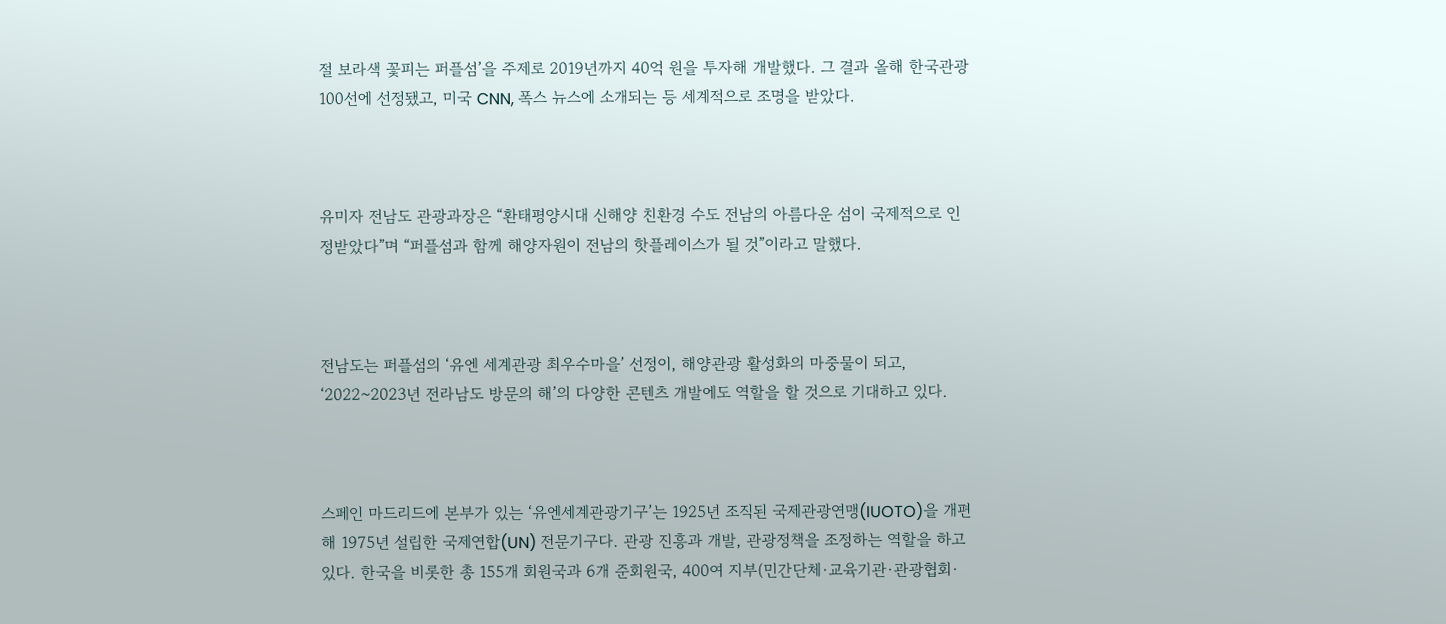절 보라색 꽃피는 퍼플섬’을 주제로 2019년까지 40억 원을 투자해 개발했다. 그 결과 올해 한국관광 100선에 선정됐고, 미국 CNN, 폭스 뉴스에 소개되는 등 세계적으로 조명을 받았다.



유미자 전남도 관광과장은 “환태평양시대 신해양 친환경 수도 전남의 아름다운 섬이 국제적으로 인정받았다”며 “퍼플섬과 함께 해양자원이 전남의 핫플레이스가 될 것”이라고 말했다.



전남도는 퍼플섬의 ‘유엔 세계관광 최우수마을’ 선정이, 해양관광 활성화의 마중물이 되고, ‘2022~2023년 전라남도 방문의 해’의 다양한 콘텐츠 개발에도 역할을 할 것으로 기대하고 있다.



스페인 마드리드에 본부가 있는 ‘유엔세계관광기구’는 1925년 조직된 국제관광연맹(IUOTO)을 개편해 1975년 설립한 국제연합(UN) 전문기구다. 관광 진흥과 개발, 관광정책을 조정하는 역할을 하고 있다. 한국을 비롯한 총 155개 회원국과 6개 준회원국, 400여 지부(민간단체·교육기관·관광협회·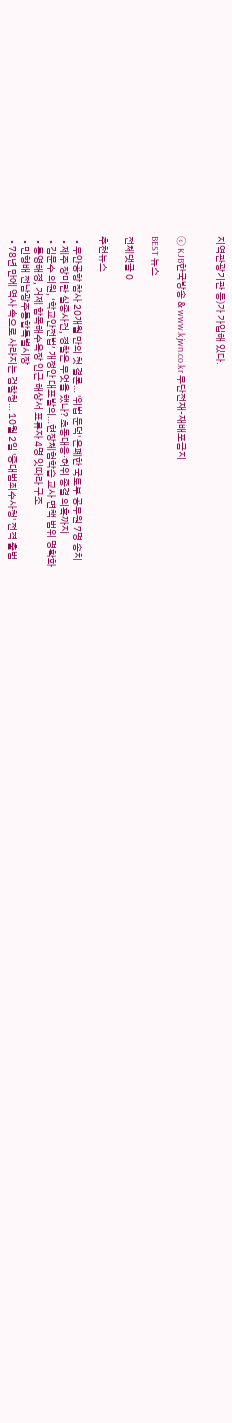지역관광기관 등)가 가입해 있다.


ⓒ KJB한국방송 & www.kjwn.co.kr 무단전재-재배포금지

BEST 뉴스

전체댓글 0

추천뉴스

  • 무안공항 참사 20개월 만의 첫 결론… '위법 둔덕' 은폐한 국토부 공무원 7명 송치
  • 제주 장미란 실종사건, 경찰은 무엇을 했나? 초동대응·허위 종결 의혹까지
  • 김문수 의원, ‘학교안전법’ 개정안 대표발의…현장체험학습 교사 면책 범위 명확화
  • 통영해경, 거제 함목해수욕장 인근 해상서 표류자 4명 잇따라 구조
  • 민형배 전남광주통합특별시장
  • 78년 만에 역사 속으로 사라지는 검찰청… 10월 2일 '중대범죄수사청' 전격 출범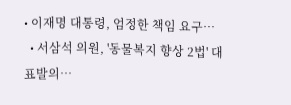• 이재명 대통령, 엄정한 책임 요구…
  • 서삼석 의원, '동물복지 향상 2법' 대표발의…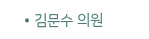• 김문수 의원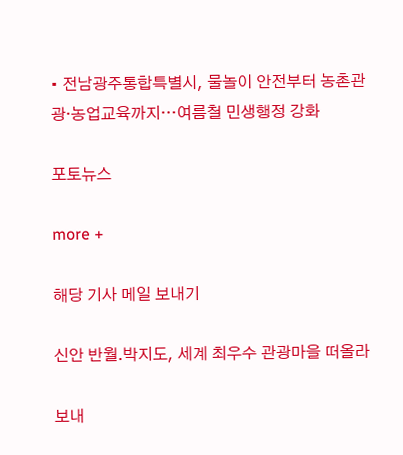• 전남광주통합특별시, 물놀이 안전부터 농촌관광·농업교육까지…여름철 민생행정 강화

포토뉴스

more +

해당 기사 메일 보내기

신안 반월․박지도, 세계 최우수 관광마을 떠올라

보내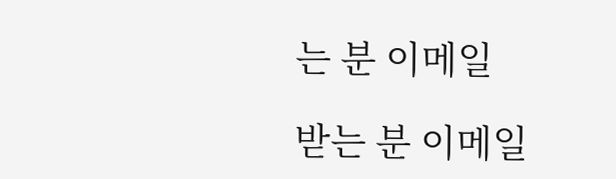는 분 이메일

받는 분 이메일